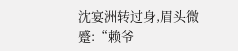沈宴洲转过身,眉头微蹙:“赖爷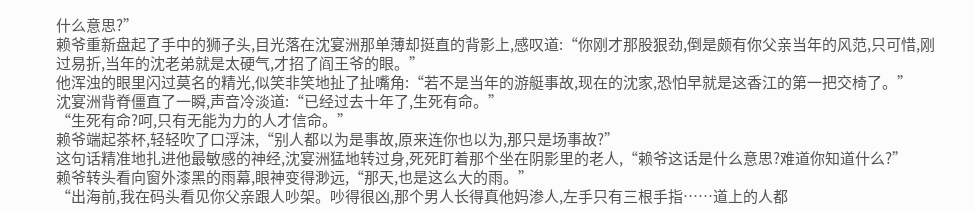什么意思?”
赖爷重新盘起了手中的狮子头,目光落在沈宴洲那单薄却挺直的背影上,感叹道:“你刚才那股狠劲,倒是颇有你父亲当年的风范,只可惜,刚过易折,当年的沈老弟就是太硬气,才招了阎王爷的眼。”
他浑浊的眼里闪过莫名的精光,似笑非笑地扯了扯嘴角:“若不是当年的游艇事故,现在的沈家,恐怕早就是这香江的第一把交椅了。”
沈宴洲背脊僵直了一瞬,声音冷淡道:“已经过去十年了,生死有命。”
“生死有命?呵,只有无能为力的人才信命。”
赖爷端起茶杯,轻轻吹了口浮沫,“别人都以为是事故,原来连你也以为,那只是场事故?”
这句话精准地扎进他最敏感的神经,沈宴洲猛地转过身,死死盯着那个坐在阴影里的老人,“赖爷这话是什么意思?难道你知道什么?”
赖爷转头看向窗外漆黑的雨幕,眼神变得渺远,“那天,也是这么大的雨。”
“出海前,我在码头看见你父亲跟人吵架。吵得很凶,那个男人长得真他妈渗人,左手只有三根手指……道上的人都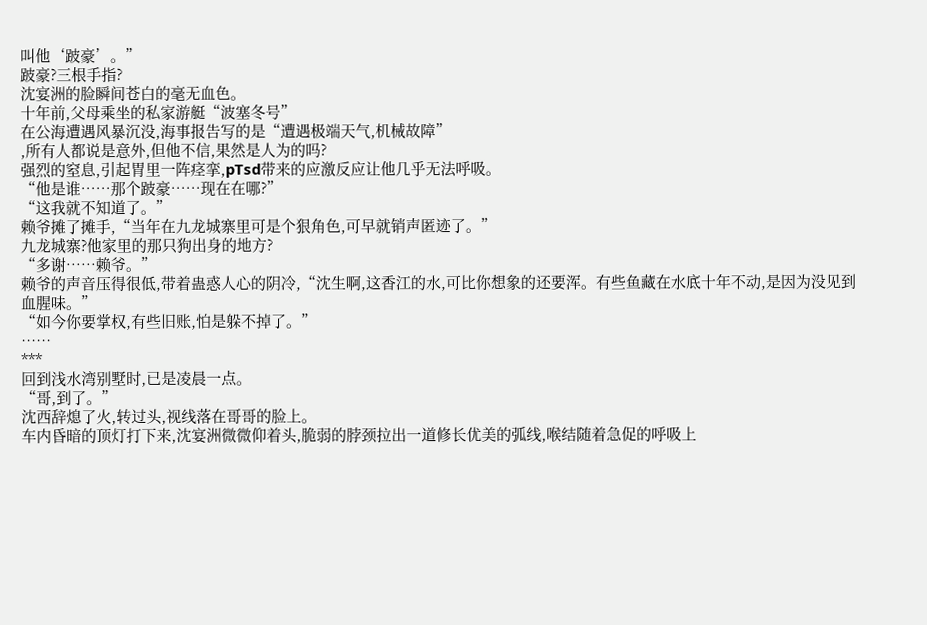叫他‘跛豪’。”
跛豪?三根手指?
沈宴洲的脸瞬间苍白的毫无血色。
十年前,父母乘坐的私家游艇“波塞冬号”
在公海遭遇风暴沉没,海事报告写的是“遭遇极端天气,机械故障”
,所有人都说是意外,但他不信,果然是人为的吗?
强烈的窒息,引起胃里一阵痉挛,pTsd带来的应激反应让他几乎无法呼吸。
“他是谁……那个跛豪……现在在哪?”
“这我就不知道了。”
赖爷摊了摊手,“当年在九龙城寨里可是个狠角色,可早就销声匿迹了。”
九龙城寨?他家里的那只狗出身的地方?
“多谢……赖爷。”
赖爷的声音压得很低,带着蛊惑人心的阴冷,“沈生啊,这香江的水,可比你想象的还要浑。有些鱼藏在水底十年不动,是因为没见到血腥味。”
“如今你要掌权,有些旧账,怕是躲不掉了。”
……
***
回到浅水湾别墅时,已是凌晨一点。
“哥,到了。”
沈西辞熄了火,转过头,视线落在哥哥的脸上。
车内昏暗的顶灯打下来,沈宴洲微微仰着头,脆弱的脖颈拉出一道修长优美的弧线,喉结随着急促的呼吸上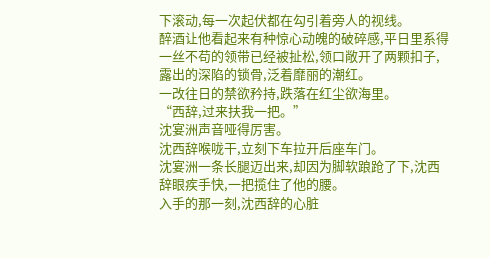下滚动,每一次起伏都在勾引着旁人的视线。
醉酒让他看起来有种惊心动魄的破碎感,平日里系得一丝不苟的领带已经被扯松,领口敞开了两颗扣子,露出的深陷的锁骨,泛着靡丽的潮红。
一改往日的禁欲矜持,跌落在红尘欲海里。
“西辞,过来扶我一把。”
沈宴洲声音哑得厉害。
沈西辞喉咙干,立刻下车拉开后座车门。
沈宴洲一条长腿迈出来,却因为脚软踉跄了下,沈西辞眼疾手快,一把揽住了他的腰。
入手的那一刻,沈西辞的心脏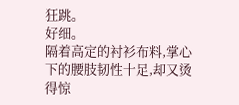狂跳。
好细。
隔着高定的衬衫布料,掌心下的腰肢韧性十足,却又烫得惊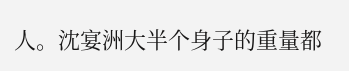人。沈宴洲大半个身子的重量都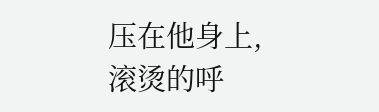压在他身上,滚烫的呼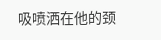吸喷洒在他的颈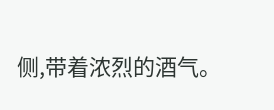侧,带着浓烈的酒气。